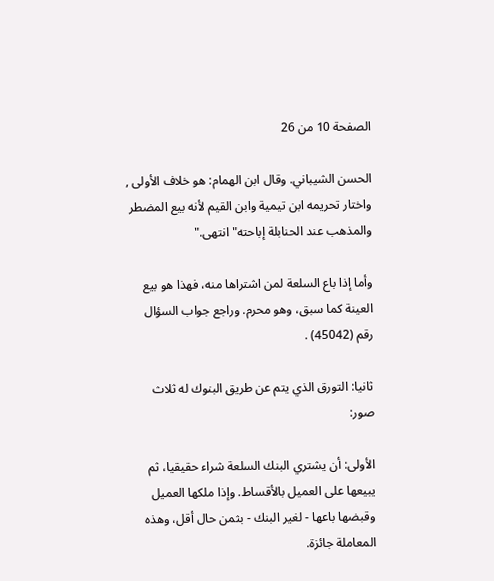الصفحة 10 من 26

الحسن الشيباني. وقال ابن الهمام: هو خلاف الأولى , واختار تحريمه ابن تيمية وابن القيم لأنه بيع المضطر والمذهب عند الحنابلة إباحته"انتهى."

وأما إذا باع السلعة لمن اشتراها منه، فهذا هو بيع العينة كما سبق، وهو محرم. وراجع جواب السؤال رقم (45042) .

ثانيا: التورق الذي يتم عن طريق البنوك له ثلاث صور:

الأولى: أن يشتري البنك السلعة شراء حقيقيا، ثم يبيعها على العميل بالأقساط. وإذا ملكها العميل وقبضها باعها - لغير البنك - بثمن حال أقل، وهذه المعاملة جائزة.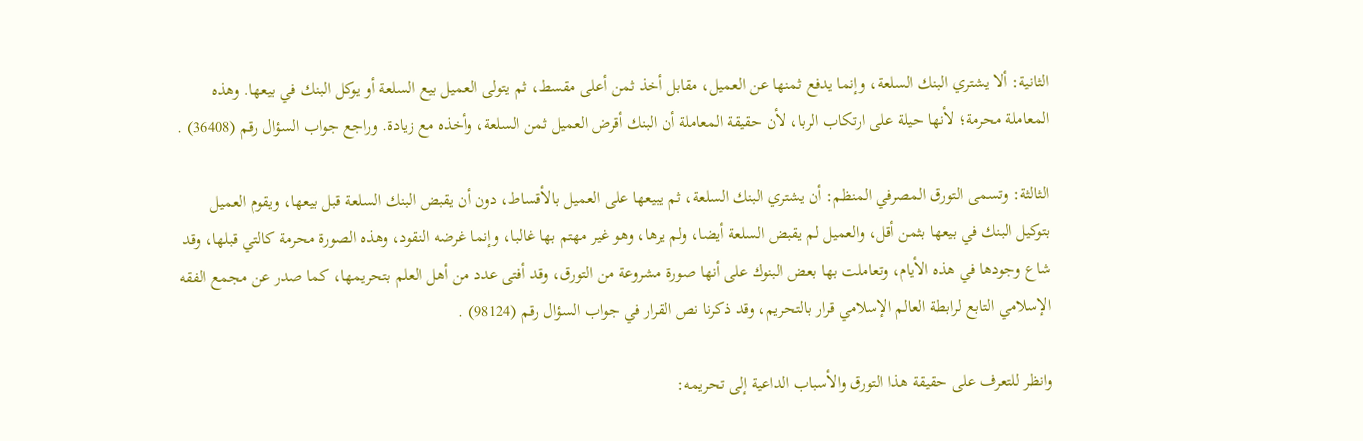الثانية: ألا يشتري البنك السلعة، وإنما يدفع ثمنها عن العميل، مقابل أخذ ثمن أعلى مقسط، ثم يتولى العميل بيع السلعة أو يوكل البنك في بيعها. وهذه المعاملة محرمة؛ لأنها حيلة على ارتكاب الربا، لأن حقيقة المعاملة أن البنك أقرض العميل ثمن السلعة، وأخذه مع زيادة. وراجع جواب السؤال رقم (36408) .

الثالثة: وتسمى التورق المصرفي المنظم: أن يشتري البنك السلعة، ثم يبيعها على العميل بالأقساط، دون أن يقبض البنك السلعة قبل بيعها، ويقوم العميل بتوكيل البنك في بيعها بثمن أقل، والعميل لم يقبض السلعة أيضا، ولم يرها، وهو غير مهتم بها غالبا، وإنما غرضه النقود، وهذه الصورة محرمة كالتي قبلها، وقد شاع وجودها في هذه الأيام، وتعاملت بها بعض البنوك على أنها صورة مشروعة من التورق، وقد أفتى عدد من أهل العلم بتحريمها، كما صدر عن مجمع الفقه الإسلامي التابع لرابطة العالم الإسلامي قرار بالتحريم، وقد ذكرنا نص القرار في جواب السؤال رقم (98124) .

وانظر للتعرف على حقيقة هذا التورق والأسباب الداعية إلى تحريمه: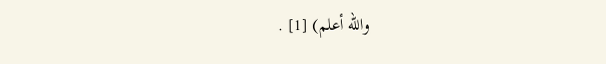والله أعلم) [1] .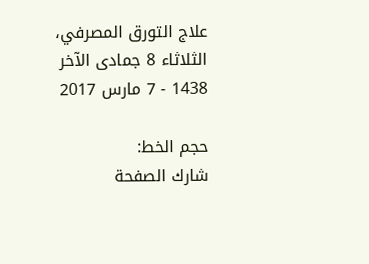علاج التورق المصرفي، الثلاثاء 8 جمادى الآخر 1438 - 7 مارس 2017

حجم الخط:
شارك الصفحة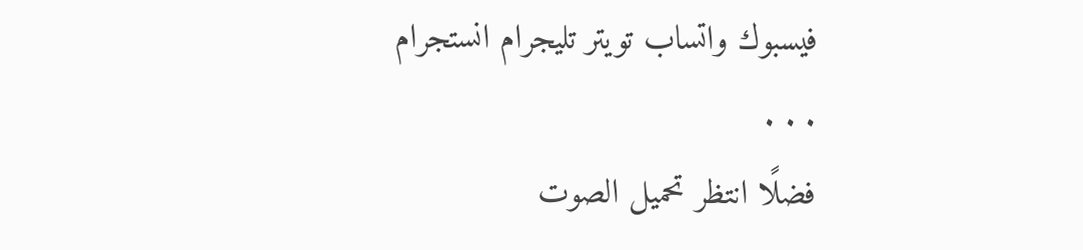فيسبوك واتساب تويتر تليجرام انستجرام
. . .
فضلًا انتظر تحميل الصوت